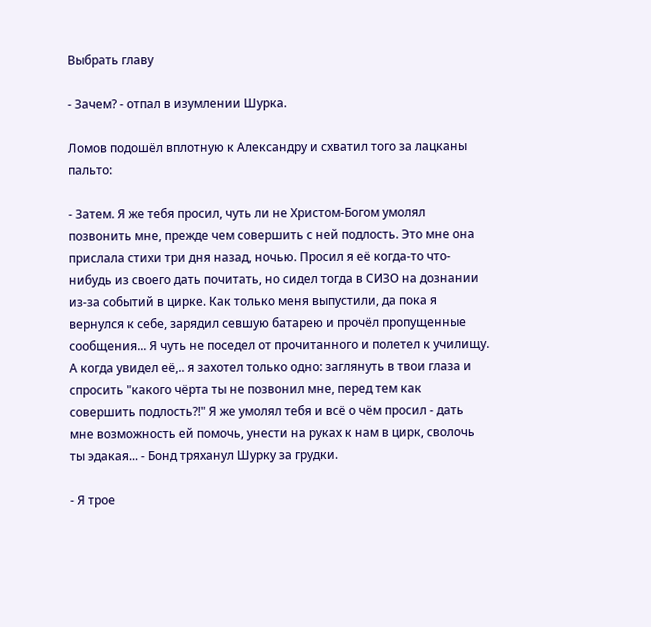Выбрать главу

- Зачем? - отпал в изумлении Шурка.

Ломов подошёл вплотную к Александру и схватил того за лацканы пальто:

- Затем. Я же тебя просил, чуть ли не Христом-Богом умолял позвонить мне, прежде чем совершить с ней подлость. Это мне она прислала стихи три дня назад, ночью. Просил я её когда-то что-нибудь из своего дать почитать, но сидел тогда в СИЗО на дознании из-за событий в цирке. Как только меня выпустили, да пока я вернулся к себе, зарядил севшую батарею и прочёл пропущенные сообщения... Я чуть не поседел от прочитанного и полетел к училищу. А когда увидел её,.. я захотел только одно: заглянуть в твои глаза и спросить "какого чёрта ты не позвонил мне, перед тем как совершить подлость?!" Я же умолял тебя и всё о чём просил - дать мне возможность ей помочь, унести на руках к нам в цирк, сволочь ты эдакая... - Бонд тряханул Шурку за грудки.

- Я трое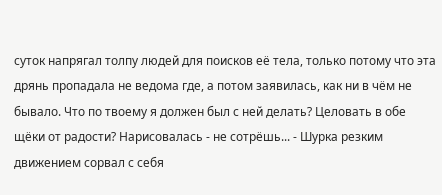суток напрягал толпу людей для поисков её тела, только потому что эта дрянь пропадала не ведома где, а потом заявилась, как ни в чём не бывало. Что по твоему я должен был с ней делать? Целовать в обе щёки от радости? Нарисовалась - не сотрёшь... - Шурка резким движением сорвал с себя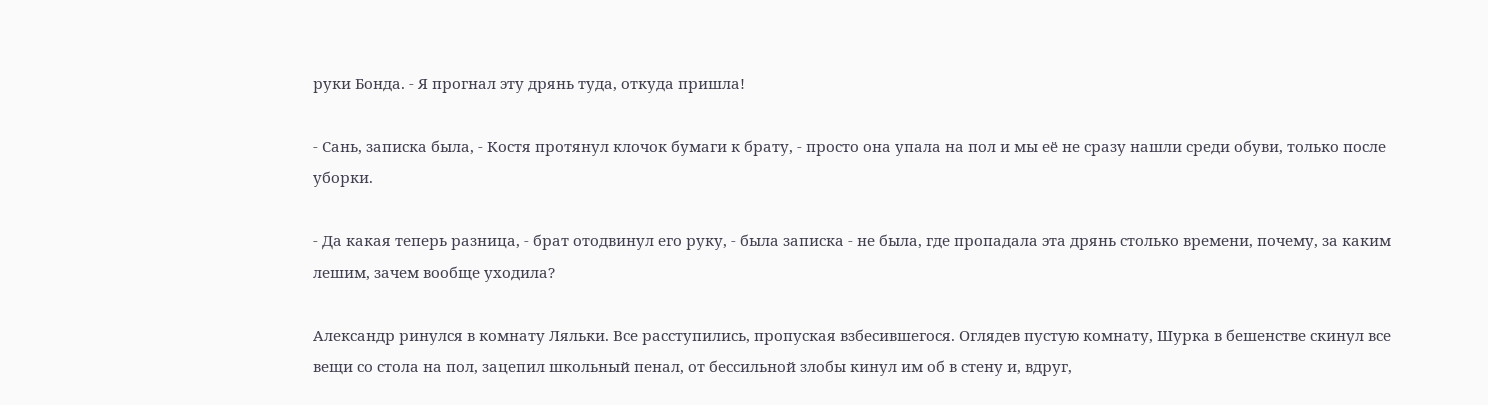руки Бонда. - Я прогнал эту дрянь туда, откуда пришла!

- Сань, записка была, - Костя протянул клочок бумаги к брату, - просто она упала на пол и мы её не сразу нашли среди обуви, только после уборки.

- Да какая теперь разница, - брат отодвинул его руку, - была записка - не была, где пропадала эта дрянь столько времени, почему, за каким лешим, зачем вообще уходила?

Александр ринулся в комнату Ляльки. Все расступились, пропуская взбесившегося. Оглядев пустую комнату, Шурка в бешенстве скинул все вещи со стола на пол, зацепил школьный пенал, от бессильной злобы кинул им об в стену и, вдруг,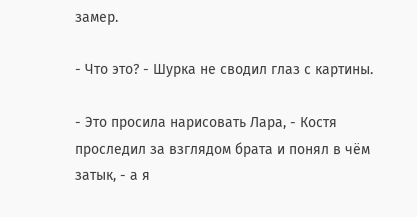замер.

- Что это? - Шурка не сводил глаз с картины.

- Это просила нарисовать Лара, - Костя проследил за взглядом брата и понял в чём затык, - а я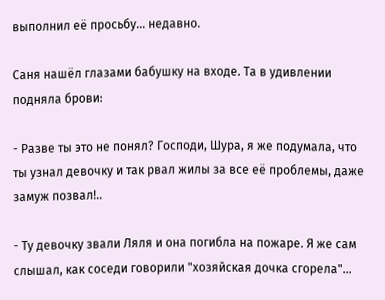выполнил её просьбу... недавно.

Саня нашёл глазами бабушку на входе. Та в удивлении подняла брови:

- Разве ты это не понял? Господи, Шура, я же подумала, что ты узнал девочку и так рвал жилы за все её проблемы, даже замуж позвал!..

- Ту девочку звали Ляля и она погибла на пожаре. Я же сам слышал, как соседи говорили "хозяйская дочка сгорела"...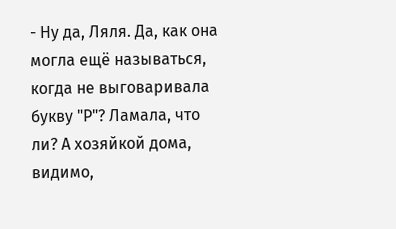- Ну да, Ляля. Да, как она могла ещё называться, когда не выговаривала букву "Р"? Ламала, что ли? А хозяйкой дома, видимо,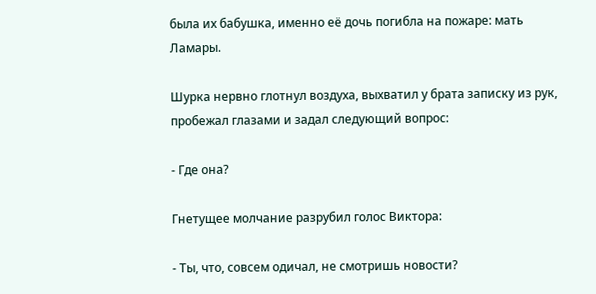была их бабушка, именно её дочь погибла на пожаре: мать Ламары.

Шурка нервно глотнул воздуха, выхватил у брата записку из рук, пробежал глазами и задал следующий вопрос:

- Где она?

Гнетущее молчание разрубил голос Виктора:

- Ты, что, совсем одичал, не смотришь новости?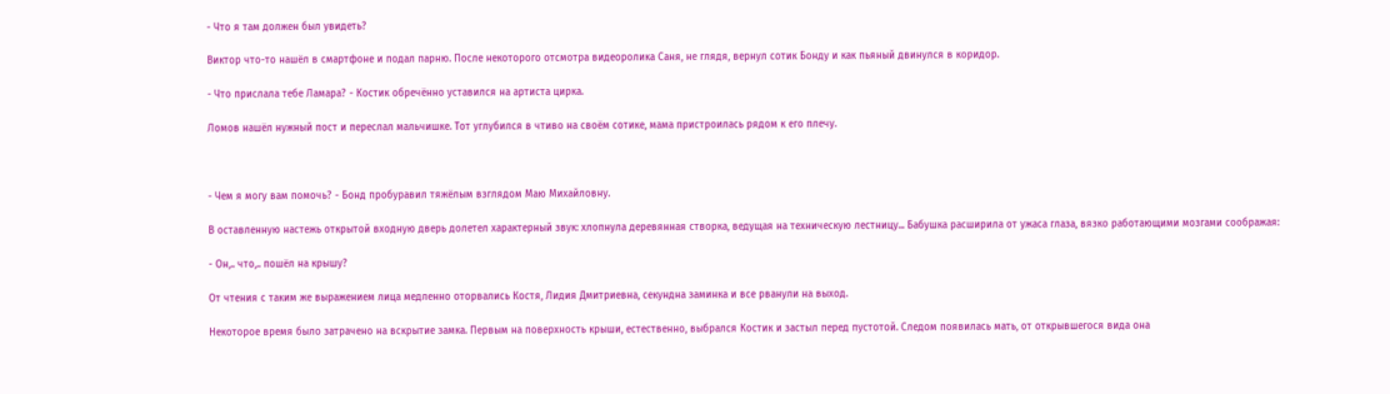- Что я там должен был увидеть?

Виктор что-то нашёл в смартфоне и подал парню. После некоторого отсмотра видеоролика Саня, не глядя, вернул сотик Бонду и как пьяный двинулся в коридор.

- Что прислала тебе Ламара? - Костик обречённо уставился на артиста цирка.

Ломов нашёл нужный пост и переслал мальчишке. Тот углубился в чтиво на своём сотике, мама пристроилась рядом к его плечу.



- Чем я могу вам помочь? - Бонд пробуравил тяжёлым взглядом Маю Михайловну.

В оставленную настежь открытой входную дверь долетел характерный звук: хлопнула деревянная створка, ведущая на техническую лестницу... Бабушка расширила от ужаса глаза, вязко работающими мозгами соображая:

- Он,.. что,.. пошёл на крышу?

От чтения с таким же выражением лица медленно оторвались Костя, Лидия Дмитриевна, секундна заминка и все рванули на выход.

Некоторое время было затрачено на вскрытие замка. Первым на поверхность крыши, естественно, выбрался Костик и застыл перед пустотой. Следом появилась мать, от открывшегося вида она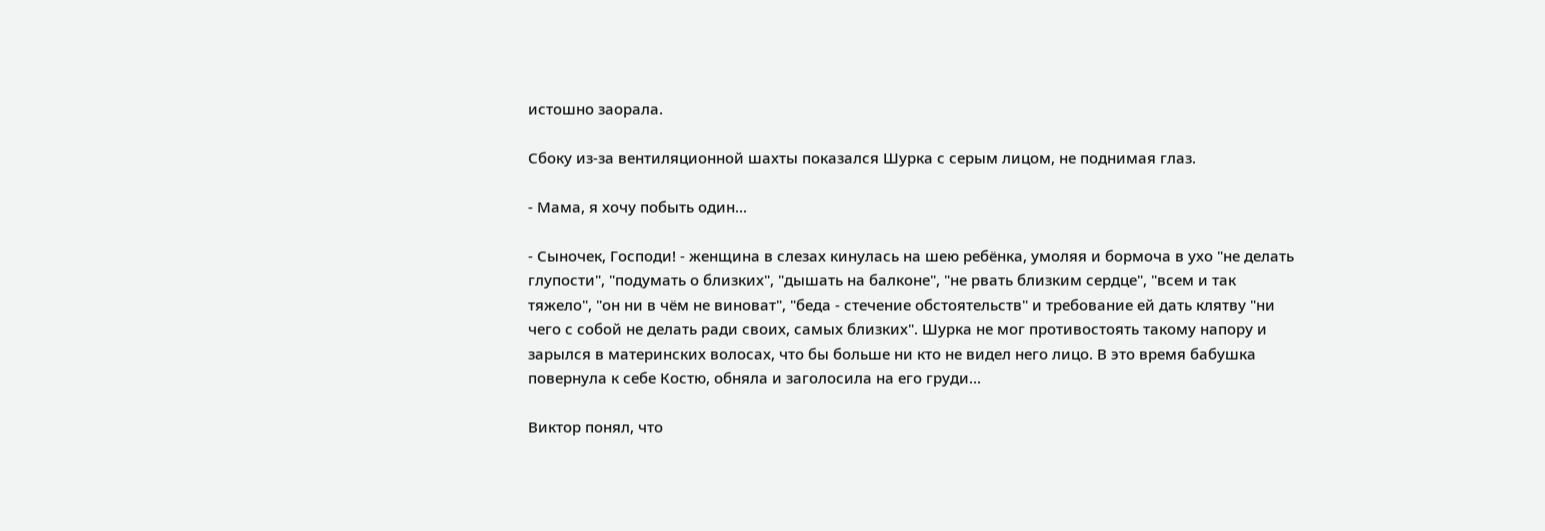истошно заорала.

Сбоку из-за вентиляционной шахты показался Шурка с серым лицом, не поднимая глаз.

- Мама, я хочу побыть один...

- Сыночек, Господи! - женщина в слезах кинулась на шею ребёнка, умоляя и бормоча в ухо "не делать глупости", "подумать о близких", "дышать на балконе", "не рвать близким сердце", "всем и так тяжело", "он ни в чём не виноват", "беда - стечение обстоятельств" и требование ей дать клятву "ни чего с собой не делать ради своих, самых близких". Шурка не мог противостоять такому напору и зарылся в материнских волосах, что бы больше ни кто не видел него лицо. В это время бабушка повернула к себе Костю, обняла и заголосила на его груди...

Виктор понял, что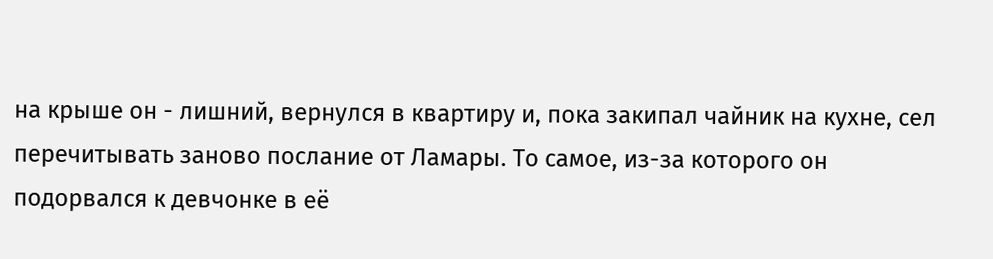на крыше он - лишний, вернулся в квартиру и, пока закипал чайник на кухне, сел перечитывать заново послание от Ламары. То самое, из-за которого он подорвался к девчонке в её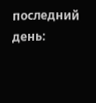последний день: